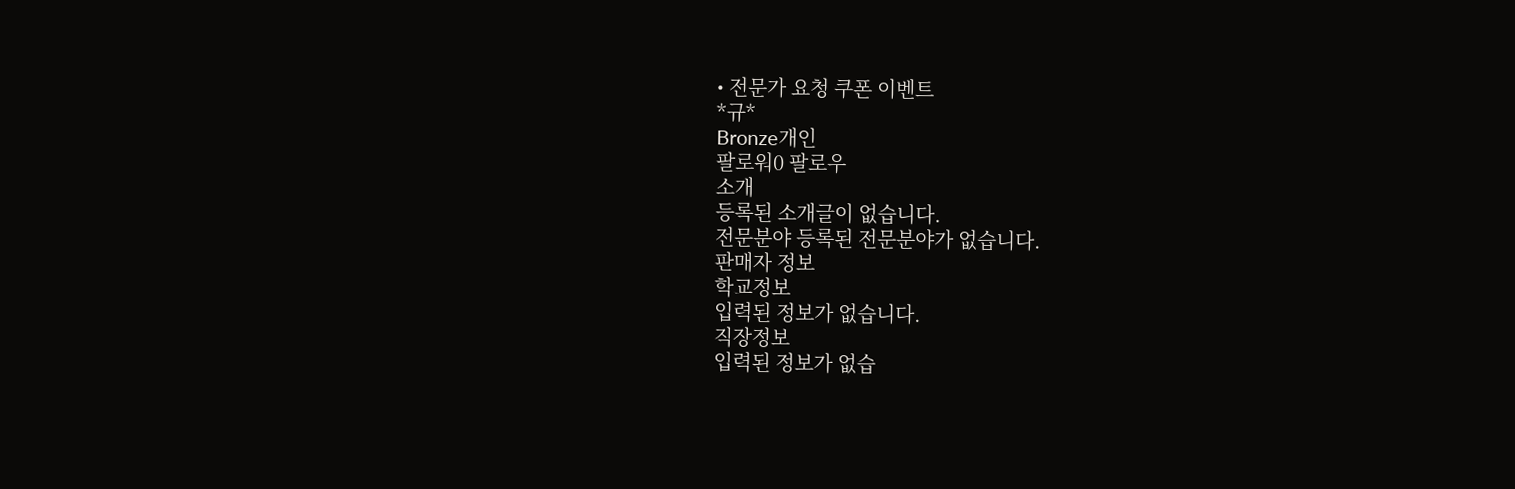• 전문가 요청 쿠폰 이벤트
*규*
Bronze개인
팔로워0 팔로우
소개
등록된 소개글이 없습니다.
전문분야 등록된 전문분야가 없습니다.
판매자 정보
학교정보
입력된 정보가 없습니다.
직장정보
입력된 정보가 없습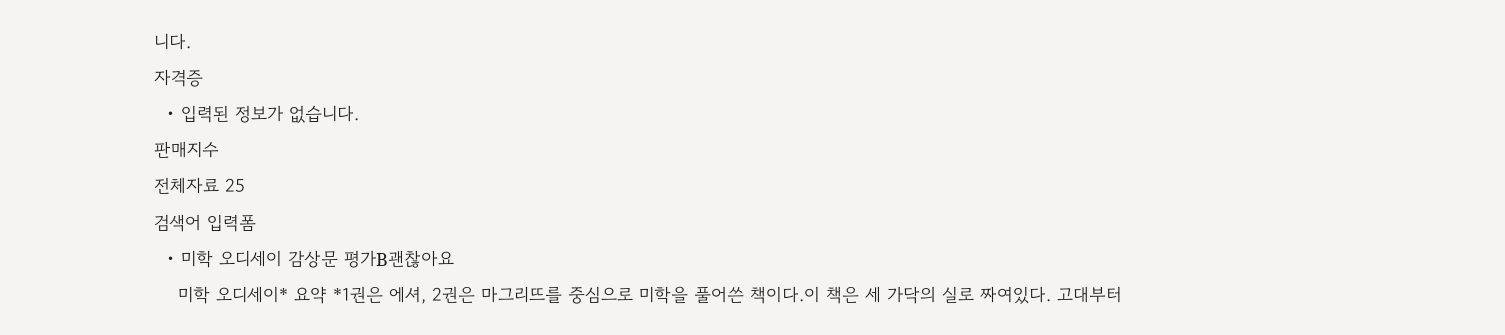니다.
자격증
  • 입력된 정보가 없습니다.
판매지수
전체자료 25
검색어 입력폼
  • 미학 오디세이 감상문 평가B괜찮아요
    미학 오디세이* 요약 *1권은 에셔, 2권은 마그리뜨를 중심으로 미학을 풀어쓴 책이다.이 책은 세 가닥의 실로 짜여있다. 고대부터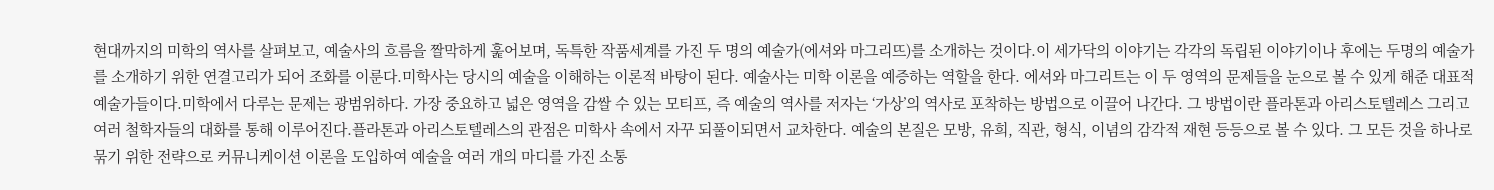현대까지의 미학의 역사를 살펴보고, 예술사의 흐름을 짤막하게 훑어보며, 독특한 작품세계를 가진 두 명의 예술가(에셔와 마그리뜨)를 소개하는 것이다.이 세가닥의 이야기는 각각의 독립된 이야기이나 후에는 두명의 예술가를 소개하기 위한 연결고리가 되어 조화를 이룬다.미학사는 당시의 예술을 이해하는 이론적 바탕이 된다. 예술사는 미학 이론을 예증하는 역할을 한다. 에셔와 마그리트는 이 두 영역의 문제들을 눈으로 볼 수 있게 해준 대표적 예술가들이다.미학에서 다루는 문제는 광범위하다. 가장 중요하고 넓은 영역을 감쌀 수 있는 모티프, 즉 예술의 역사를 저자는 ‘가상’의 역사로 포착하는 방법으로 이끌어 나간다. 그 방법이란 플라톤과 아리스토텔레스 그리고 여러 철학자들의 대화를 통해 이루어진다.플라톤과 아리스토텔레스의 관점은 미학사 속에서 자꾸 되풀이되면서 교차한다. 예술의 본질은 모방, 유희, 직관, 형식, 이념의 감각적 재현 등등으로 볼 수 있다. 그 모든 것을 하나로 묶기 위한 전략으로 커뮤니케이션 이론을 도입하여 예술을 여러 개의 마디를 가진 소통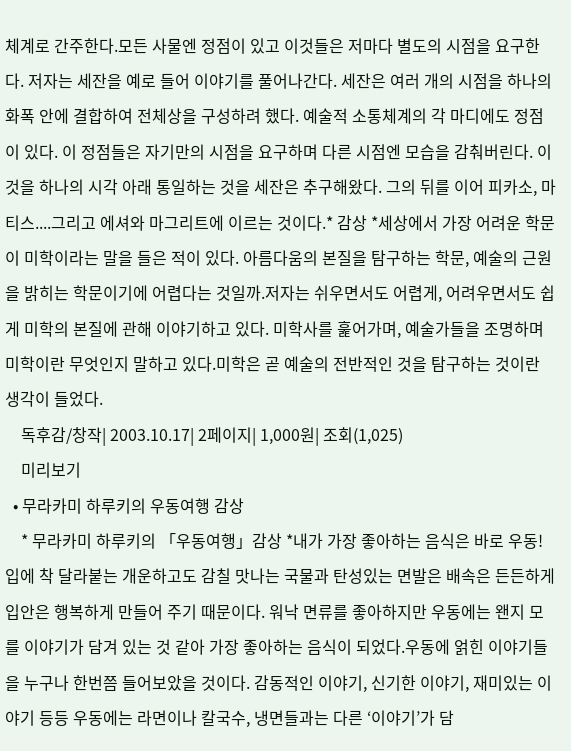체계로 간주한다.모든 사물엔 정점이 있고 이것들은 저마다 별도의 시점을 요구한다. 저자는 세잔을 예로 들어 이야기를 풀어나간다. 세잔은 여러 개의 시점을 하나의 화폭 안에 결합하여 전체상을 구성하려 했다. 예술적 소통체계의 각 마디에도 정점이 있다. 이 정점들은 자기만의 시점을 요구하며 다른 시점엔 모습을 감춰버린다. 이것을 하나의 시각 아래 통일하는 것을 세잔은 추구해왔다. 그의 뒤를 이어 피카소, 마티스....그리고 에셔와 마그리트에 이르는 것이다.* 감상 *세상에서 가장 어려운 학문이 미학이라는 말을 들은 적이 있다. 아름다움의 본질을 탐구하는 학문, 예술의 근원을 밝히는 학문이기에 어렵다는 것일까.저자는 쉬우면서도 어렵게, 어려우면서도 쉽게 미학의 본질에 관해 이야기하고 있다. 미학사를 훑어가며, 예술가들을 조명하며 미학이란 무엇인지 말하고 있다.미학은 곧 예술의 전반적인 것을 탐구하는 것이란 생각이 들었다.
    독후감/창작| 2003.10.17| 2페이지| 1,000원| 조회(1,025)
    미리보기
  • 무라카미 하루키의 우동여행 감상
    * 무라카미 하루키의 「우동여행」감상 *내가 가장 좋아하는 음식은 바로 우동! 입에 착 달라붙는 개운하고도 감칠 맛나는 국물과 탄성있는 면발은 배속은 든든하게 입안은 행복하게 만들어 주기 때문이다. 워낙 면류를 좋아하지만 우동에는 왠지 모를 이야기가 담겨 있는 것 같아 가장 좋아하는 음식이 되었다.우동에 얽힌 이야기들을 누구나 한번쯤 들어보았을 것이다. 감동적인 이야기, 신기한 이야기, 재미있는 이야기 등등 우동에는 라면이나 칼국수, 냉면들과는 다른 ‘이야기’가 담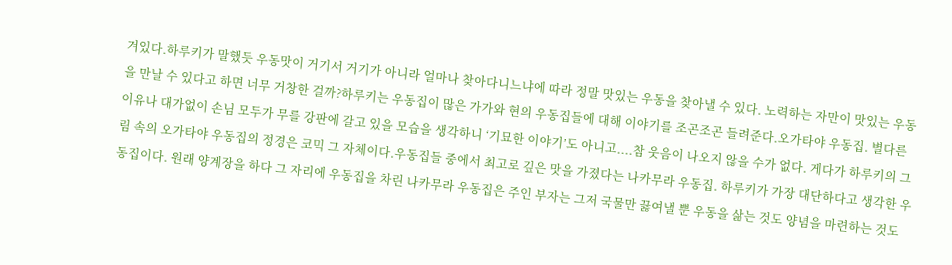겨있다.하루키가 말했듯 우동맛이 거기서 거기가 아니라 얼마나 찾아다니느냐에 따라 정말 맛있는 우동을 찾아낼 수 있다. 노력하는 자만이 맛있는 우동을 만날 수 있다고 하면 너무 거창한 걸까?하루키는 우동집이 많은 가가와 현의 우동집들에 대해 이야기를 조곤조곤 들려준다.오가타야 우동집. 별다른 이유나 대가없이 손님 모두가 무를 강판에 갈고 있을 모습을 생각하니 ‘기묘한 이야기’도 아니고....참 웃음이 나오지 않을 수가 없다. 게다가 하루키의 그림 속의 오가타야 우동집의 정경은 코믹 그 자체이다.우동집들 중에서 최고로 깊은 맛을 가졌다는 나카무라 우동집. 하루키가 가장 대단하다고 생각한 우동집이다. 원래 양계장을 하다 그 자리에 우동집을 차린 나카무라 우동집은 주인 부자는 그저 국물만 끓여낼 뿐 우동을 삶는 것도 양념을 마련하는 것도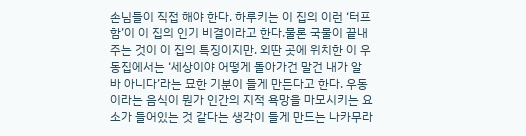손님들이 직접 해야 한다. 하루키는 이 집의 이런 ‘터프함’이 이 집의 인기 비결이라고 한다.물론 국물이 끝내주는 것이 이 집의 특징이지만. 외딴 곳에 위치한 이 우동집에서는 ‘세상이야 어떻게 돌아가건 말건 내가 알 바 아니다’라는 묘한 기분이 들게 만든다고 한다. 우동이라는 음식이 뭔가 인간의 지적 욕망을 마모시키는 요소가 들어있는 것 같다는 생각이 들게 만드는 나카무라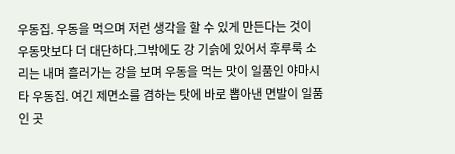우동집. 우동을 먹으며 저런 생각을 할 수 있게 만든다는 것이 우동맛보다 더 대단하다.그밖에도 강 기슭에 있어서 후루룩 소리는 내며 흘러가는 강을 보며 우동을 먹는 맛이 일품인 야마시타 우동집. 여긴 제면소를 겸하는 탓에 바로 뽑아낸 면발이 일품인 곳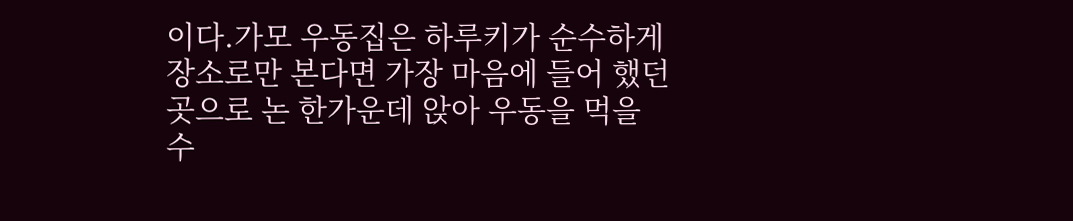이다.가모 우동집은 하루키가 순수하게 장소로만 본다면 가장 마음에 들어 했던 곳으로 논 한가운데 앉아 우동을 먹을 수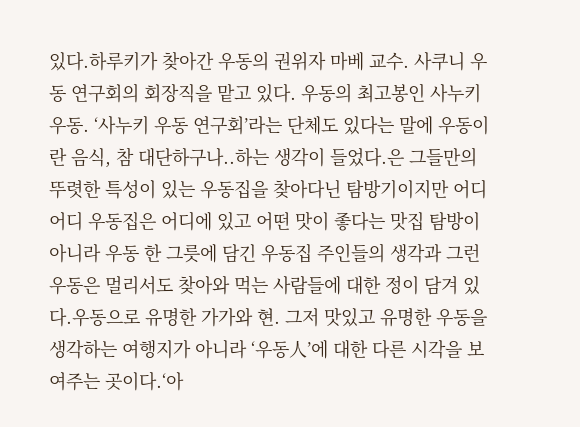있다.하루키가 찾아간 우동의 권위자 마베 교수. 사쿠니 우동 연구회의 회장직을 맡고 있다. 우동의 최고봉인 사누키 우동. ‘사누키 우동 연구회’라는 단체도 있다는 말에 우동이란 음식, 참 대단하구나..하는 생각이 들었다.은 그들만의 뚜렷한 특성이 있는 우동집을 찾아다닌 탐방기이지만 어디어디 우동집은 어디에 있고 어떤 맛이 좋다는 맛집 탐방이 아니라 우동 한 그릇에 담긴 우동집 주인들의 생각과 그런 우동은 멀리서도 찾아와 먹는 사람들에 대한 정이 담겨 있다.우동으로 유명한 가가와 현. 그저 맛있고 유명한 우동을 생각하는 여행지가 아니라 ‘우동人’에 대한 다른 시각을 보여주는 곳이다.‘아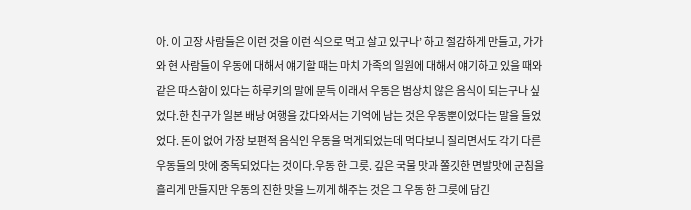아. 이 고장 사람들은 이런 것을 이런 식으로 먹고 살고 있구나’ 하고 절감하게 만들고, 가가와 현 사람들이 우동에 대해서 얘기할 때는 마치 가족의 일원에 대해서 얘기하고 있을 때와 같은 따스함이 있다는 하루키의 말에 문득 이래서 우동은 범상치 않은 음식이 되는구나 싶었다.한 친구가 일본 배낭 여행을 갔다와서는 기억에 남는 것은 우동뿐이었다는 말을 들었었다. 돈이 없어 가장 보편적 음식인 우동을 먹게되었는데 먹다보니 질리면서도 각기 다른 우동들의 맛에 중독되었다는 것이다.우동 한 그릇. 깊은 국물 맛과 쫄깃한 면발맛에 군침을 흘리게 만들지만 우동의 진한 맛을 느끼게 해주는 것은 그 우동 한 그릇에 담긴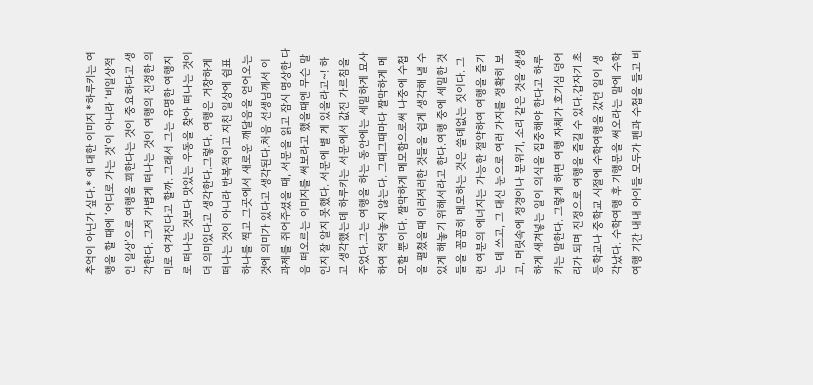추억이 아닌가 싶다.* 에 대한 이미지 *하루키는 여행을 할 때에 ‘어디로 가는 것’이 아니라 ‘비일상적인 일상’으로 여행을 꾀한다는 것이 중요하다고 생각한다. 그저 가볍게 떠나는 것이 여행의 진정한 의미로 여겨진다고 할까. 그래서 그는 유명한 여행지로 떠나는 것보다 맛있는 우동을 찾아 떠나는 것이 더 의미있다고 생각한다.그렇다. 여행은 거창하게 떠나는 것이 아니라 반복적이고 지친 일상에 쉼표 하나를 찍고 그곳에서 새로운 깨달음을 얻어오는 것에 의미가 있다고 생각된다.처음 선생님께서 이 과제를 쥐어주셨을 때, 서문을 읽고 잠시 명상한 다음 떠오르는 이미지를 써보라고 했을때엔 무슨 말인지 잘 알지 못했다. 서문에 별 게 있을라고~! 하고 생각했는데 하루키는 서문에서 값진 가르침을 주었다.그는 여행을 하는 동안에는 세밀하게 묘사하여 적어놓지 않는다. 그때그때마다 짤막하게 메모할 뿐이다. 짤막하게 메모함으로써 나중에 수첩을 펼쳤을때 이러저러한 것들을 쉽게 생각해 낼 수 있게 해놓기 위해서라고 한다.여행 중에 세밀한 것들을 꼼꼼히 메모하는 것은 쓸데없는 짓이다. 그런 여분의 에너지는 가능한 절약하여 여행을 즐기는 데 쓰고, 그 대신 눈으로 여러 가지를 정확히 보고, 머릿속에 정경이나 분위기, 소리 같은 것을 생생하게 새겨넣는 일이 의식을 집중해야 한다고 하루키는 말한다. 그렇게 하면 여행 자체가 호기심 덩어리가 되며 진정으로 여행을 즐길 수 있다.갑자기 초등학교나 중학교 시절에 수학여행을 갔던 일이 생각났다. 수학여행 후 기행문을 써오라는 말에 수학여행 기간 내내 아이들 모두가 펜과 수첩을 들고 비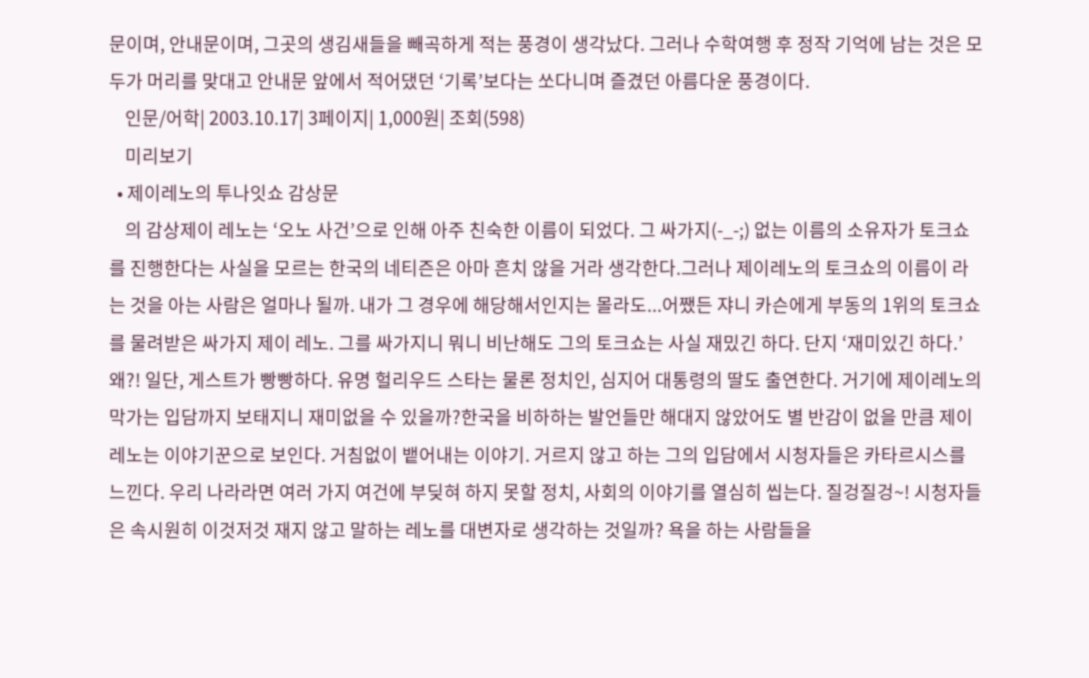문이며, 안내문이며, 그곳의 생김새들을 빼곡하게 적는 풍경이 생각났다. 그러나 수학여행 후 정작 기억에 남는 것은 모두가 머리를 맞대고 안내문 앞에서 적어댔던 ‘기록’보다는 쏘다니며 즐겼던 아름다운 풍경이다.
    인문/어학| 2003.10.17| 3페이지| 1,000원| 조회(598)
    미리보기
  • 제이레노의 투나잇쇼 감상문
    의 감상제이 레노는 ‘오노 사건’으로 인해 아주 친숙한 이름이 되었다. 그 싸가지(-_-;) 없는 이름의 소유자가 토크쇼를 진행한다는 사실을 모르는 한국의 네티즌은 아마 흔치 않을 거라 생각한다.그러나 제이레노의 토크쇼의 이름이 라는 것을 아는 사람은 얼마나 될까. 내가 그 경우에 해당해서인지는 몰라도...어쨌든 쟈니 카슨에게 부동의 1위의 토크쇼를 물려받은 싸가지 제이 레노. 그를 싸가지니 뭐니 비난해도 그의 토크쇼는 사실 재밌긴 하다. 단지 ‘재미있긴 하다.’왜?! 일단, 게스트가 빵빵하다. 유명 헐리우드 스타는 물론 정치인, 심지어 대통령의 딸도 출연한다. 거기에 제이레노의 막가는 입담까지 보태지니 재미없을 수 있을까?한국을 비하하는 발언들만 해대지 않았어도 별 반감이 없을 만큼 제이 레노는 이야기꾼으로 보인다. 거침없이 뱉어내는 이야기. 거르지 않고 하는 그의 입담에서 시청자들은 카타르시스를 느낀다. 우리 나라라면 여러 가지 여건에 부딪혀 하지 못할 정치, 사회의 이야기를 열심히 씹는다. 질겅질겅~! 시청자들은 속시원히 이것저것 재지 않고 말하는 레노를 대변자로 생각하는 것일까? 욕을 하는 사람들을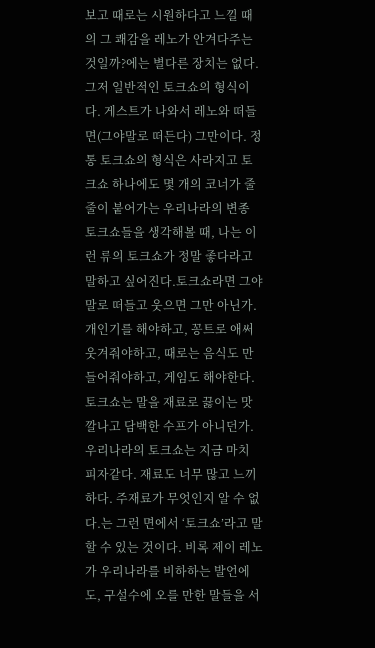보고 때로는 시원하다고 느낄 때의 그 쾌감을 레노가 안겨다주는 것일까?에는 별다른 장치는 없다. 그저 일반적인 토크쇼의 형식이다. 게스트가 나와서 레노와 떠들면(그야말로 떠든다) 그만이다. 정통 토크쇼의 형식은 사라지고 토크쇼 하나에도 몇 개의 코너가 줄줄이 붙어가는 우리나라의 변종 토크쇼들을 생각해볼 때, 나는 이런 류의 토크쇼가 정말 좋다라고 말하고 싶어진다.토크쇼라면 그야말로 떠들고 웃으면 그만 아닌가. 개인기를 해야하고, 꽁트로 애써 웃겨줘야하고, 때로는 음식도 만들어줘야하고, 게임도 해야한다. 토크쇼는 말을 재료로 끓이는 맛깔나고 담백한 수프가 아니던가. 우리나라의 토크쇼는 지금 마치 피자같다. 재료도 너무 많고 느끼하다. 주재료가 무엇인지 알 수 없다.는 그런 면에서 ‘토크쇼’라고 말할 수 있는 것이다. 비록 제이 레노가 우리나라를 비하하는 발언에도, 구설수에 오를 만한 말들을 서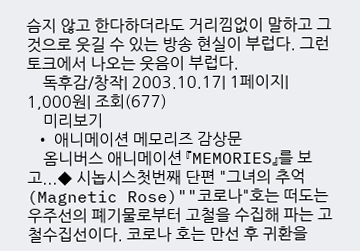슴지 않고 한다하더라도 거리낌없이 말하고 그것으로 웃길 수 있는 방송 현실이 부럽다. 그런 토크에서 나오는 웃음이 부럽다.
    독후감/창작| 2003.10.17| 1페이지| 1,000원| 조회(677)
    미리보기
  • 애니메이션 메모리즈 감상문
    옴니버스 애니메이션 『MEMORIES』를 보고...◆ 시놉시스첫번째 단편 "그녀의 추억 (Magnetic Rose)""코로나"호는 떠도는 우주선의 폐기물로부터 고철을 수집해 파는 고철수집선이다. 코로나 호는 만선 후 귀환을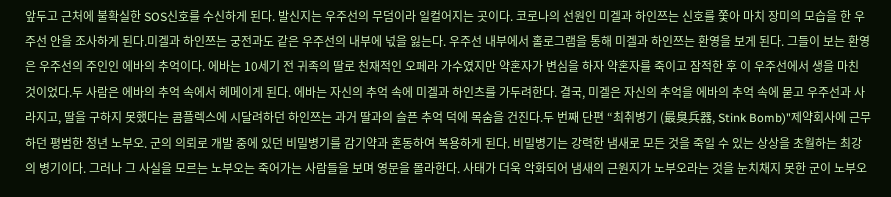앞두고 근처에 불확실한 SOS신호를 수신하게 된다. 발신지는 우주선의 무덤이라 일컬어지는 곳이다. 코로나의 선원인 미겔과 하인쯔는 신호를 쫓아 마치 장미의 모습을 한 우주선 안을 조사하게 된다.미겔과 하인쯔는 궁전과도 같은 우주선의 내부에 넋을 잃는다. 우주선 내부에서 홀로그램을 통해 미겔과 하인쯔는 환영을 보게 된다. 그들이 보는 환영은 우주선의 주인인 에바의 추억이다. 에바는 10세기 전 귀족의 딸로 천재적인 오페라 가수였지만 약혼자가 변심을 하자 약혼자를 죽이고 잠적한 후 이 우주선에서 생을 마친 것이었다.두 사람은 에바의 추억 속에서 헤메이게 된다. 에바는 자신의 추억 속에 미겔과 하인츠를 가두려한다. 결국, 미겔은 자신의 추억을 에바의 추억 속에 묻고 우주선과 사라지고, 딸을 구하지 못했다는 콤플렉스에 시달려하던 하인쯔는 과거 딸과의 슬픈 추억 덕에 목숨을 건진다.두 번째 단편 “최취병기 (最臭兵器, Stink Bomb)"제약회사에 근무하던 평범한 청년 노부오. 군의 의뢰로 개발 중에 있던 비밀병기를 감기약과 혼동하여 복용하게 된다. 비밀병기는 강력한 냄새로 모든 것을 죽일 수 있는 상상을 초월하는 최강의 병기이다. 그러나 그 사실을 모르는 노부오는 죽어가는 사람들을 보며 영문을 몰라한다. 사태가 더욱 악화되어 냄새의 근원지가 노부오라는 것을 눈치채지 못한 군이 노부오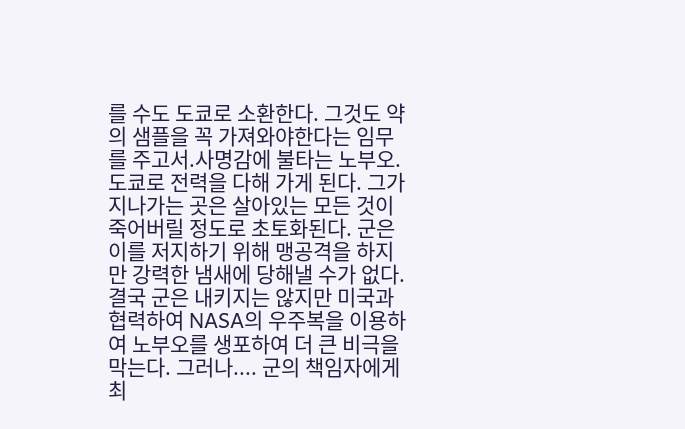를 수도 도쿄로 소환한다. 그것도 약의 샘플을 꼭 가져와야한다는 임무를 주고서.사명감에 불타는 노부오. 도쿄로 전력을 다해 가게 된다. 그가 지나가는 곳은 살아있는 모든 것이 죽어버릴 정도로 초토화된다. 군은 이를 저지하기 위해 맹공격을 하지만 강력한 냄새에 당해낼 수가 없다.결국 군은 내키지는 않지만 미국과 협력하여 NASA의 우주복을 이용하여 노부오를 생포하여 더 큰 비극을 막는다. 그러나.... 군의 책임자에게 최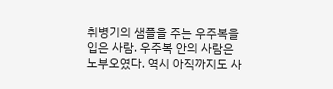취병기의 샘플을 주는 우주복을 입은 사람. 우주복 안의 사람은 노부오였다. 역시 아직까지도 사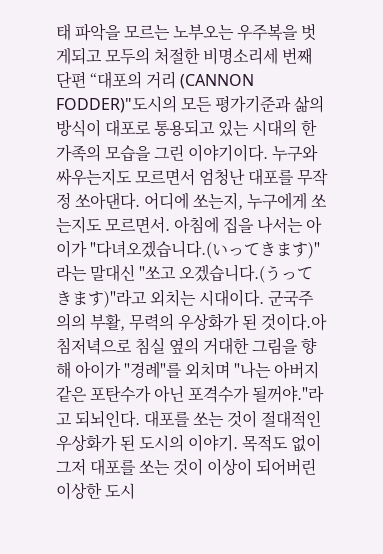태 파악을 모르는 노부오는 우주복을 벗게되고 모두의 처절한 비명소리세 번째 단편 “대포의 거리 (CANNON FODDER)"도시의 모든 평가기준과 삶의 방식이 대포로 통용되고 있는 시대의 한 가족의 모습을 그린 이야기이다. 누구와 싸우는지도 모르면서 엄청난 대포를 무작정 쏘아댄다. 어디에 쏘는지, 누구에게 쏘는지도 모르면서. 아침에 집을 나서는 아이가 "다녀오겠습니다.(いってきます)"라는 말대신 "쏘고 오겠습니다.(うってきます)"라고 외치는 시대이다. 군국주의의 부활, 무력의 우상화가 된 것이다.아침저녁으로 침실 옆의 거대한 그림을 향해 아이가 "경례"를 외치며 "나는 아버지 같은 포탄수가 아닌 포격수가 될꺼야."라고 되뇌인다. 대포를 쏘는 것이 절대적인 우상화가 된 도시의 이야기. 목적도 없이 그저 대포를 쏘는 것이 이상이 되어버린 이상한 도시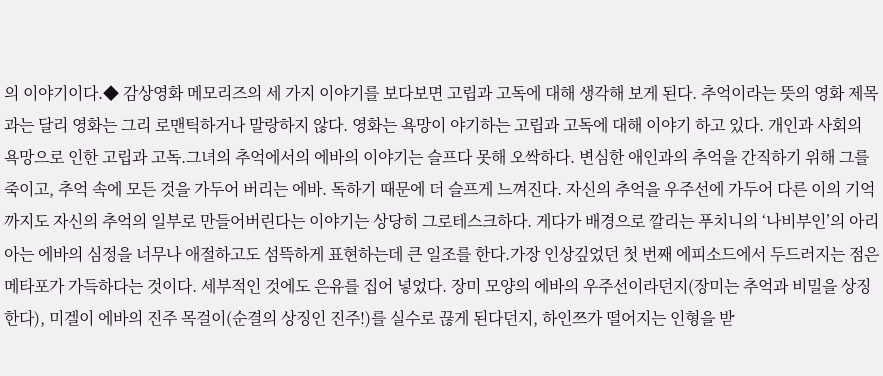의 이야기이다.◆ 감상영화 메모리즈의 세 가지 이야기를 보다보면 고립과 고독에 대해 생각해 보게 된다. 추억이라는 뜻의 영화 제목과는 달리 영화는 그리 로맨틱하거나 말랑하지 않다. 영화는 욕망이 야기하는 고립과 고독에 대해 이야기 하고 있다. 개인과 사회의 욕망으로 인한 고립과 고독.그녀의 추억에서의 에바의 이야기는 슬프다 못해 오싹하다. 변심한 애인과의 추억을 간직하기 위해 그를 죽이고, 추억 속에 모든 것을 가두어 버리는 에바. 독하기 때문에 더 슬프게 느껴진다. 자신의 추억을 우주선에 가두어 다른 이의 기억까지도 자신의 추억의 일부로 만들어버린다는 이야기는 상당히 그로테스크하다. 게다가 배경으로 깔리는 푸치니의 ‘나비부인’의 아리아는 에바의 심정을 너무나 애절하고도 섬뜩하게 표현하는데 큰 일조를 한다.가장 인상깊었던 첫 번째 에피소드에서 두드러지는 점은 메타포가 가득하다는 것이다. 세부적인 것에도 은유를 집어 넣었다. 장미 모양의 에바의 우주선이라던지(장미는 추억과 비밀을 상징한다), 미겔이 에바의 진주 목걸이(순결의 상징인 진주!)를 실수로 끊게 된다던지, 하인쯔가 떨어지는 인형을 받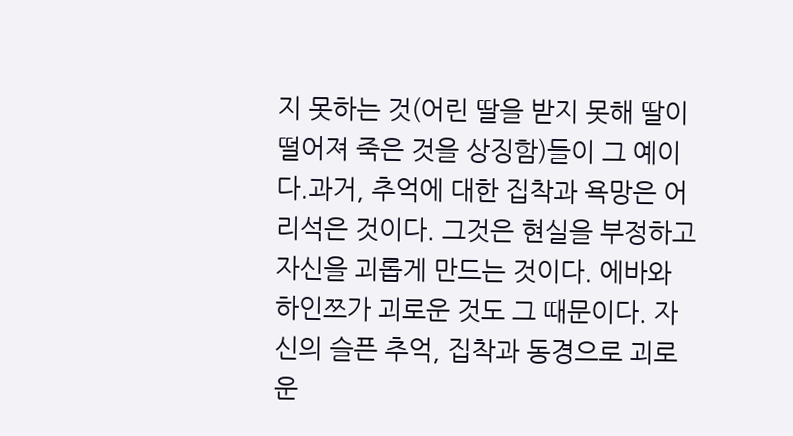지 못하는 것(어린 딸을 받지 못해 딸이 떨어져 죽은 것을 상징함)들이 그 예이다.과거, 추억에 대한 집착과 욕망은 어리석은 것이다. 그것은 현실을 부정하고 자신을 괴롭게 만드는 것이다. 에바와 하인쯔가 괴로운 것도 그 때문이다. 자신의 슬픈 추억, 집착과 동경으로 괴로운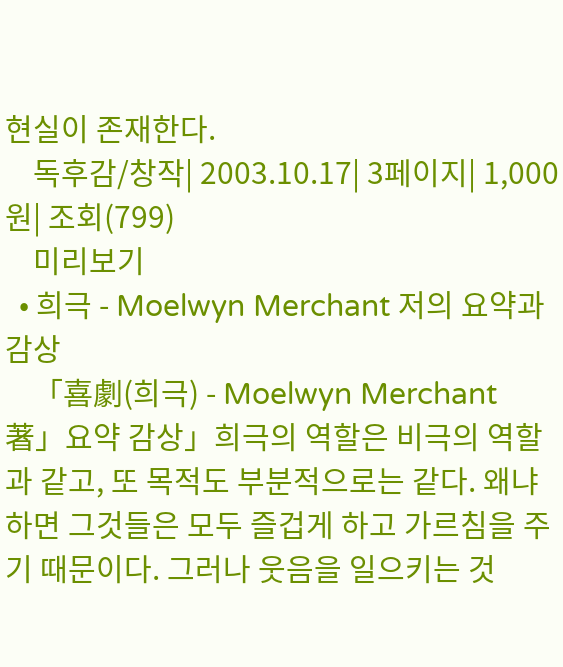현실이 존재한다.
    독후감/창작| 2003.10.17| 3페이지| 1,000원| 조회(799)
    미리보기
  • 희극 - Moelwyn Merchant 저의 요약과 감상
    「喜劇(희극) - Moelwyn Merchant 著」요약 감상」희극의 역할은 비극의 역할과 같고, 또 목적도 부분적으로는 같다. 왜냐하면 그것들은 모두 즐겁게 하고 가르침을 주기 때문이다. 그러나 웃음을 일으키는 것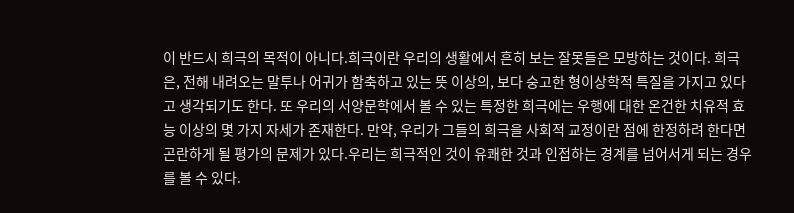이 반드시 희극의 목적이 아니다.희극이란 우리의 생활에서 흔히 보는 잘못들은 모방하는 것이다. 희극은, 전해 내려오는 말투나 어귀가 함축하고 있는 뜻 이상의, 보다 숭고한 형이상학적 특질을 가지고 있다고 생각되기도 한다. 또 우리의 서양문학에서 볼 수 있는 특정한 희극에는 우행에 대한 온건한 치유적 효능 이상의 몇 가지 자세가 존재한다. 만약, 우리가 그들의 희극을 사회적 교정이란 점에 한정하려 한다면 곤란하게 될 평가의 문제가 있다.우리는 희극적인 것이 유쾌한 것과 인접하는 경계를 넘어서게 되는 경우를 볼 수 있다.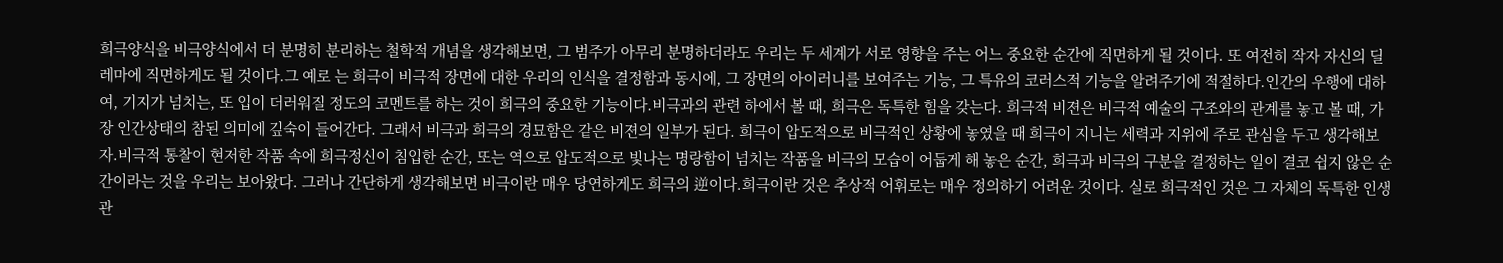희극양식을 비극양식에서 더 분명히 분리하는 철학적 개념을 생각해보면, 그 범주가 아무리 분명하더라도 우리는 두 세계가 서로 영향을 주는 어느 중요한 순간에 직면하게 될 것이다. 또 여전히 작자 자신의 딜레마에 직면하게도 될 것이다.그 예로 는 희극이 비극적 장면에 대한 우리의 인식을 결정함과 동시에, 그 장면의 아이러니를 보여주는 기능, 그 특유의 코러스적 기능을 알려주기에 적절하다.인간의 우행에 대하여, 기지가 넘치는, 또 입이 더러워질 정도의 코멘트를 하는 것이 희극의 중요한 기능이다.비극과의 관련 하에서 볼 때, 희극은 독특한 힘을 갖는다. 희극적 비젼은 비극적 예술의 구조와의 관계를 놓고 볼 때, 가장 인간상태의 참된 의미에 깊숙이 들어간다. 그래서 비극과 희극의 경묘함은 같은 비젼의 일부가 된다. 희극이 압도적으로 비극적인 상황에 놓였을 때 희극이 지니는 세력과 지위에 주로 관심을 두고 생각해보자.비극적 통찰이 현저한 작품 속에 희극정신이 침입한 순간, 또는 역으로 압도적으로 빛나는 명랑함이 넘치는 작품을 비극의 모습이 어둡게 해 놓은 순간, 희극과 비극의 구분을 결정하는 일이 결코 쉽지 않은 순간이라는 것을 우리는 보아왔다. 그러나 간단하게 생각해보면 비극이란 매우 당연하게도 희극의 逆이다.희극이란 것은 추상적 어휘로는 매우 정의하기 어려운 것이다. 실로 희극적인 것은 그 자체의 독특한 인생관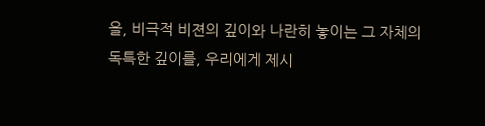을, 비극적 비젼의 깊이와 나란히 놓이는 그 자체의 독특한 깊이를, 우리에게 제시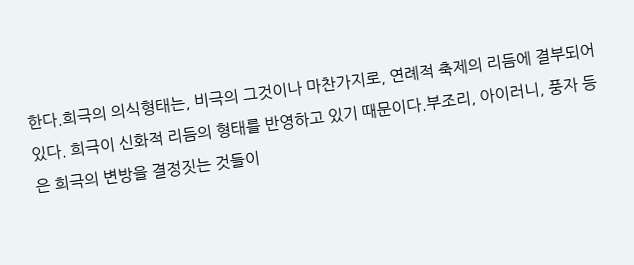한다.희극의 의식형태는, 비극의 그것이나 마찬가지로, 연례적 축제의 리듬에 결부되어 있다. 희극이 신화적 리듬의 형태를 반영하고 있기 때문이다.부조리, 아이러니, 풍자 등은 희극의 변방을 결정짓는 것들이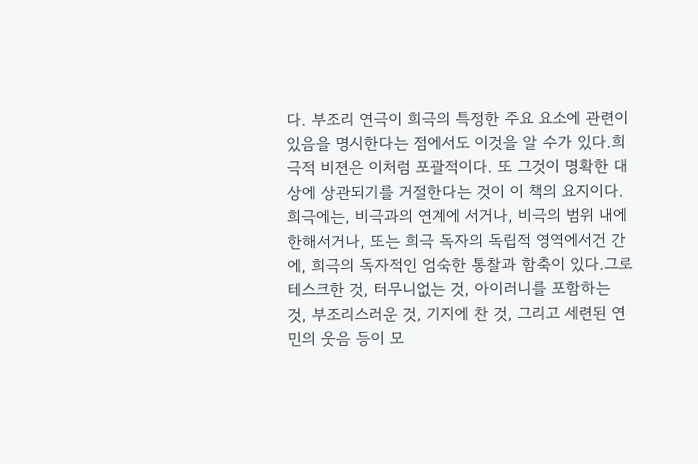다. 부조리 연극이 희극의 특정한 주요 요소에 관련이 있음을 명시한다는 점에서도 이것을 알 수가 있다.희극적 비젼은 이처럼 포괄적이다. 또 그것이 명확한 대상에 상관되기를 거절한다는 것이 이 책의 요지이다.희극에는, 비극과의 연계에 서거나, 비극의 범위 내에 한해서거나, 또는 희극 독자의 독립적 영역에서건 간에, 희극의 독자적인 엄숙한 통찰과 함축이 있다.그로테스크한 것, 터무니없는 것, 아이러니를 포함하는 것, 부조리스러운 것, 기지에 찬 것, 그리고 세련된 연민의 웃음 등이 모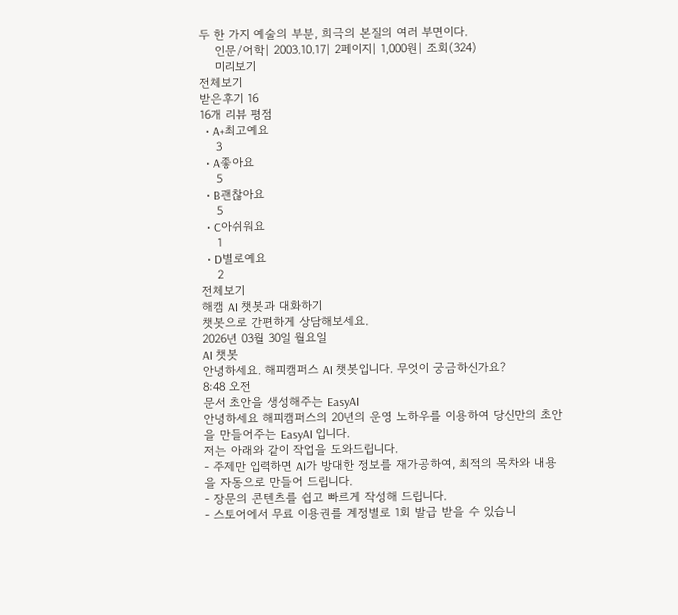두 한 가지 예술의 부분, 희극의 본질의 여러 부면이다.
    인문/어학| 2003.10.17| 2페이지| 1,000원| 조회(324)
    미리보기
전체보기
받은후기 16
16개 리뷰 평점
  • A+최고예요
    3
  • A좋아요
    5
  • B괜찮아요
    5
  • C아쉬워요
    1
  • D별로예요
    2
전체보기
해캠 AI 챗봇과 대화하기
챗봇으로 간편하게 상담해보세요.
2026년 03월 30일 월요일
AI 챗봇
안녕하세요. 해피캠퍼스 AI 챗봇입니다. 무엇이 궁금하신가요?
8:48 오전
문서 초안을 생성해주는 EasyAI
안녕하세요 해피캠퍼스의 20년의 운영 노하우를 이용하여 당신만의 초안을 만들어주는 EasyAI 입니다.
저는 아래와 같이 작업을 도와드립니다.
- 주제만 입력하면 AI가 방대한 정보를 재가공하여, 최적의 목차와 내용을 자동으로 만들어 드립니다.
- 장문의 콘텐츠를 쉽고 빠르게 작성해 드립니다.
- 스토어에서 무료 이용권를 계정별로 1회 발급 받을 수 있습니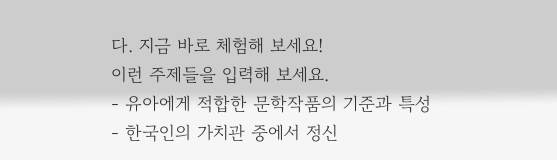다. 지금 바로 체험해 보세요!
이런 주제들을 입력해 보세요.
- 유아에게 적합한 문학작품의 기준과 특성
- 한국인의 가치관 중에서 정신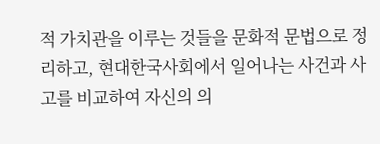적 가치관을 이루는 것들을 문화적 문법으로 정리하고, 현대한국사회에서 일어나는 사건과 사고를 비교하여 자신의 의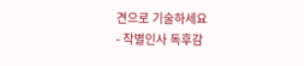견으로 기술하세요
- 작별인사 독후감